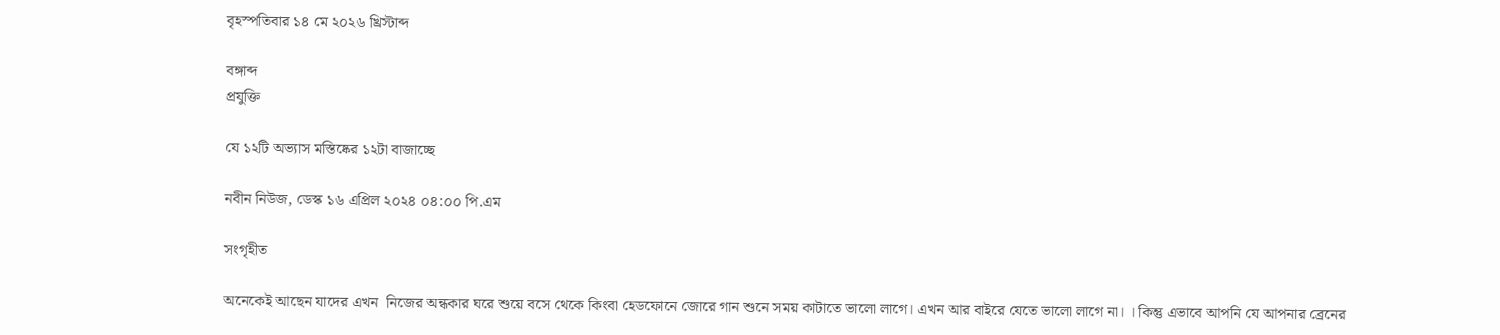বৃহস্পতিবার ১৪ মে ২০২৬ খ্রিস্টাব্দ

বঙ্গাব্দ
প্রযুক্তি

যে ১২টি অভ্যাস মস্তিষ্কের ১২টা বাজাচ্ছে

নবীন নিউজ, ডেস্ক ১৬ এপ্রিল ২০২৪ ০৪:০০ পি.এম

সংগৃহীত

অনেকেই আছেন যাদের এখন  নিজের অন্ধকার ঘরে শুয়ে বসে থেকে কিংবা হেডফোনে জোরে গান শুনে সময় কাটাতে ভালো লাগে। এখন আর বাইরে যেতে ভালো লাগে না। । কিন্তু এভাবে আপনি যে আপনার ব্রেনের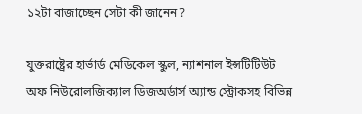১২টা বাজাচ্ছেন সেটা কী জানেন?

যুক্তরাষ্ট্রের হার্ভার্ড মেডিকেল স্কুল, ন্যাশনাল ইন্সটিটিউট অফ নিউরোলজিক্যাল ডিজঅর্ডার্স অ্যান্ড স্ট্রোকসহ বিভিন্ন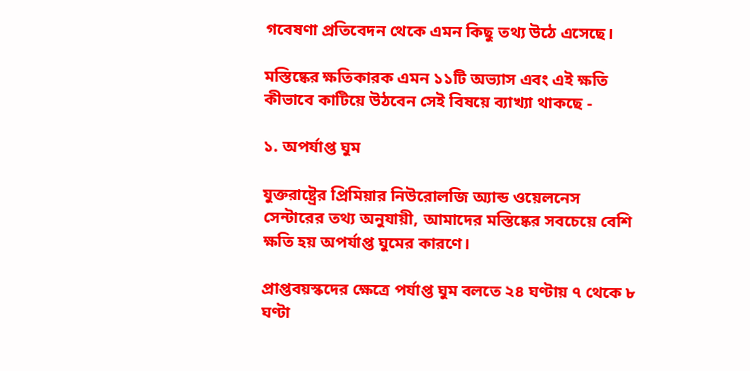গবেষণা প্রতিবেদন থেকে এমন কিছু তথ্য উঠে এসেছে।

মস্তিষ্কের ক্ষতিকারক এমন ১১টি অভ্যাস এবং এই ক্ষতি কীভাবে কাটিয়ে উঠবেন সেই বিষয়ে ব্যাখ্যা থাকছে -

১. অপর্যাপ্ত ঘুম

যুক্তরাষ্ট্রের প্রিমিয়ার নিউরোলজি অ্যান্ড ওয়েলনেস সেন্টারের তথ্য অনুযায়ী, আমাদের মস্তিষ্কের সবচেয়ে বেশি ক্ষতি হয় অপর্যাপ্ত ঘুমের কারণে।

প্রাপ্তবয়স্কদের ক্ষেত্রে পর্যাপ্ত ঘুম বলতে ২৪ ঘণ্টায় ৭ থেকে ৮ ঘণ্টা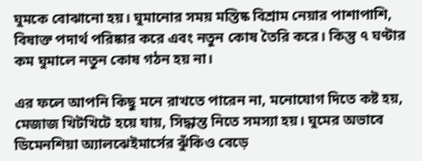ঘুমকে বোঝানো হয়। ঘুমানোর সময় মস্তিষ্ক বিশ্রাম নেয়ার পাশাপাশি, বিষাক্ত পদার্থ পরিষ্কার করে এবং নতুন কোষ তৈরি করে। কিন্তু ৭ ঘণ্টার কম ঘুমালে নতুন কোষ গঠন হয় না।

এর ফলে আপনি কিছু মনে রাখতে পারেন না, মনোযোগ দিতে কষ্ট হয়, মেজাজ খিটখিটে হয়ে যায়, সিদ্ধান্ত নিতে সমস্যা হয়। ঘুমের অভাবে ডিমেনশিয়া অ্যালঝেইমার্সের ঝুঁকিও বেড়ে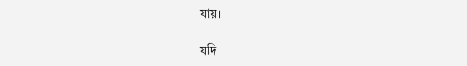যায়।

যদি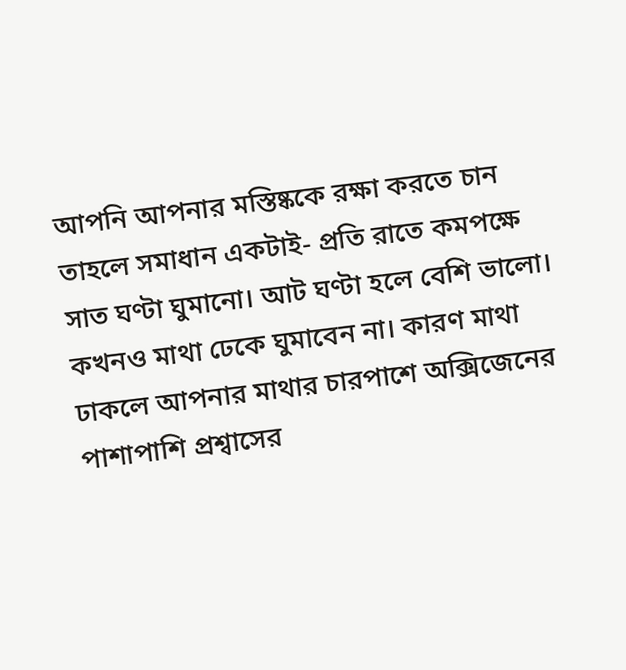আপনি আপনার মস্তিষ্ককে রক্ষা করতে চান তাহলে সমাধান একটাই- প্রতি রাতে কমপক্ষে সাত ঘণ্টা ঘুমানো। আট ঘণ্টা হলে বেশি ভালো।
কখনও মাথা ঢেকে ঘুমাবেন না। কারণ মাথা ঢাকলে আপনার মাথার চারপাশে অক্সিজেনের পাশাপাশি প্রশ্বাসের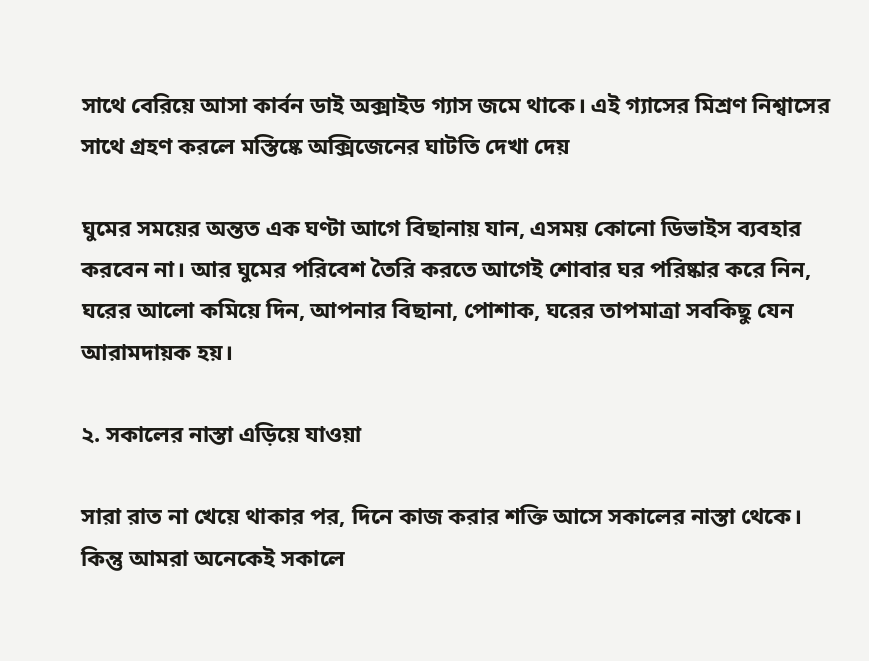সাথে বেরিয়ে আসা কার্বন ডাই অক্সাইড গ্যাস জমে থাকে। এই গ্যাসের মিশ্রণ নিশ্বাসের সাথে গ্রহণ করলে মস্তিষ্কে অক্সিজেনের ঘাটতি দেখা দেয়

ঘুমের সময়ের অন্তত এক ঘণ্টা আগে বিছানায় যান, এসময় কোনো ডিভাইস ব্যবহার করবেন না। আর ঘুমের পরিবেশ তৈরি করতে আগেই শোবার ঘর পরিষ্কার করে নিন, ঘরের আলো কমিয়ে দিন, আপনার বিছানা, পোশাক, ঘরের তাপমাত্রা সবকিছু যেন আরামদায়ক হয়।

২. সকালের নাস্তা এড়িয়ে যাওয়া

সারা রাত না খেয়ে থাকার পর, দিনে কাজ করার শক্তি আসে সকালের নাস্তা থেকে। কিন্তু আমরা অনেকেই সকালে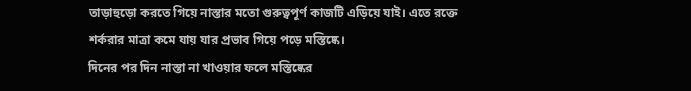তাড়াহুড়ো করতে গিয়ে নাস্তার মতো গুরুত্বপূর্ণ কাজটি এড়িয়ে যাই। এতে রক্তে শর্করার মাত্রা কমে যায় যার প্রভাব গিয়ে পড়ে মস্তিষ্কে।
দিনের পর দিন নাস্তা না খাওয়ার ফলে মস্তিষ্কের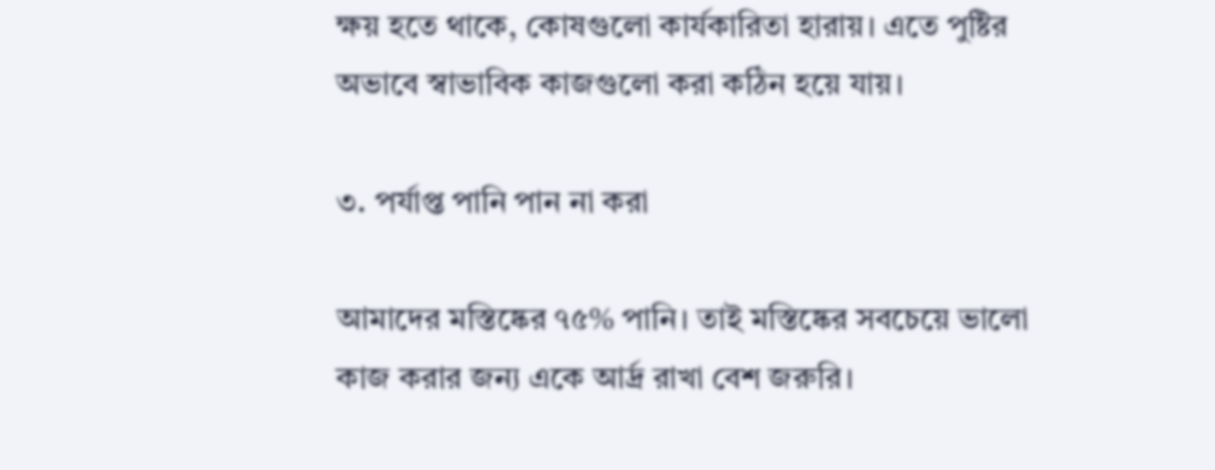ক্ষয় হতে থাকে, কোষগুলো কার্যকারিতা হারায়। এতে পুষ্টির অভাবে স্বাভাবিক কাজগুলো করা কঠিন হয়ে যায়।

৩. পর্যাপ্ত পানি পান না করা

আমাদের মস্তিষ্কের ৭৫% পানি। তাই মস্তিষ্কের সবচেয়ে ভালো কাজ করার জন্য একে আর্দ্র রাখা বেশ জরুরি।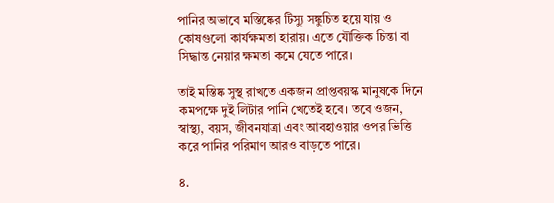পানির অভাবে মস্তিষ্কের টিস্যু সঙ্কুচিত হয়ে যায় ও কোষগুলো কার্যক্ষমতা হারায়। এতে যৌক্তিক চিন্তা বা সিদ্ধান্ত নেয়ার ক্ষমতা কমে যেতে পারে।

তাই মস্তিষ্ক সুস্থ রাখতে একজন প্রাপ্তবয়স্ক মানুষকে দিনে কমপক্ষে দুই লিটার পানি খেতেই হবে। তবে ওজন, স্বাস্থ্য, বয়স, জীবনযাত্রা এবং আবহাওয়ার ওপর ভিত্তি করে পানির পরিমাণ আরও বাড়তে পারে।

৪.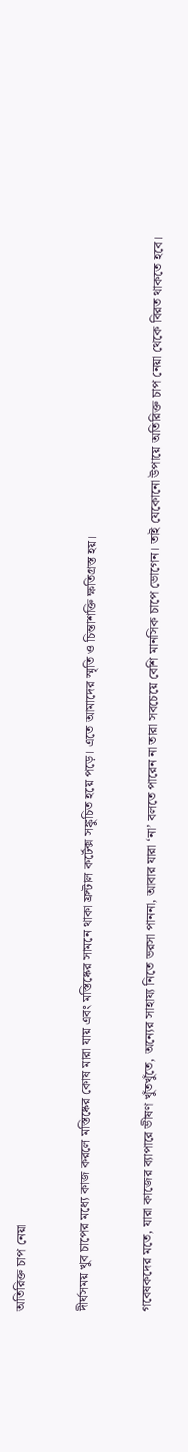অতিরিক্ত চাপ নেয়া

দীর্ঘসময় খুব চাপের মধ্যে কাজ করলে মস্তিষ্কের কোষ মারা যায় এবং মস্তিষ্কের সামনে থাকা ফ্রন্টাল কর্টেক্স সঙ্কুচিত হয়ে পড়ে। এতে আমাদের স্মৃতি ও চিন্তাশক্তি ক্ষতিগ্রস্ত হয়।

গবেষকদের মতে, যারা কাজের ব্যাপারে ভীষণ খুঁতখুঁতে, অন্যের সাহায্য নিতে ভরসা পাননা, আবার যারা ‘না’ বলতে পারেন না তারা সবচেয়ে বেশি মানসিক চাপে ভোগেন। তাই যেকোনো উপায়ে অতিরিক্ত চাপ নেয়া থেকে বিরত থাকতে হবে।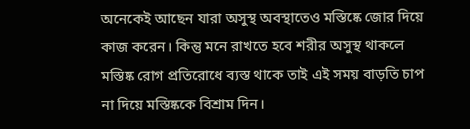অনেকেই আছেন যারা অসুস্থ অবস্থাতেও মস্তিষ্কে জোর দিয়ে কাজ করেন। কিন্তু মনে রাখতে হবে শরীর অসুস্থ থাকলে মস্তিষ্ক রোগ প্রতিরোধে ব্যস্ত থাকে তাই এই সময় বাড়তি চাপ না দিয়ে মস্তিষ্ককে বিশ্রাম দিন।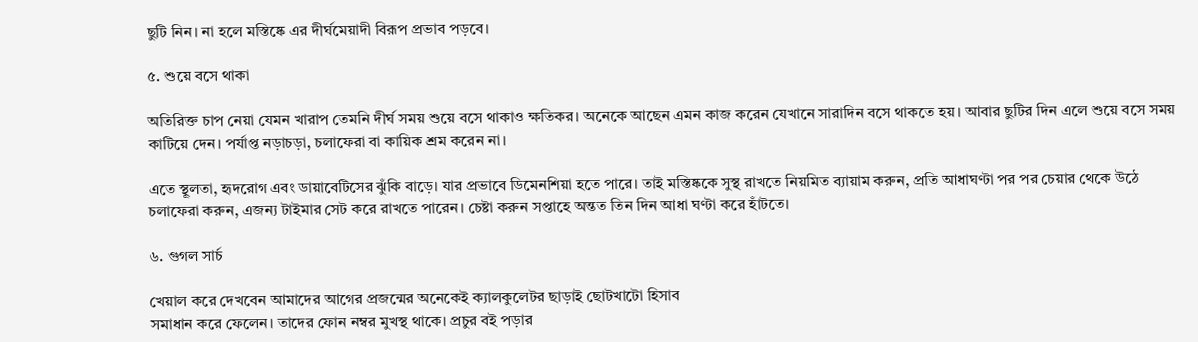ছুটি নিন। না হলে মস্তিষ্কে এর দীর্ঘমেয়াদী বিরূপ প্রভাব পড়বে।

৫. শুয়ে বসে থাকা

অতিরিক্ত চাপ নেয়া যেমন খারাপ তেমনি দীর্ঘ সময় শুয়ে বসে থাকাও ক্ষতিকর। অনেকে আছেন এমন কাজ করেন যেখানে সারাদিন বসে থাকতে হয়। আবার ছুটির দিন এলে শুয়ে বসে সময় কাটিয়ে দেন। পর্যাপ্ত নড়াচড়া, চলাফেরা বা কায়িক শ্রম করেন না।

এতে স্থূলতা, হৃদরোগ এবং ডায়াবেটিসের ঝুঁকি বাড়ে। যার প্রভাবে ডিমেনশিয়া হতে পারে। তাই মস্তিষ্ককে সুস্থ রাখতে নিয়মিত ব্যায়াম করুন, প্রতি আধাঘণ্টা পর পর চেয়ার থেকে উঠে চলাফেরা করুন, এজন্য টাইমার সেট করে রাখতে পারেন। চেষ্টা করুন সপ্তাহে অন্তত তিন দিন আধা ঘণ্টা করে হাঁটতে।

৬. গুগল সার্চ

খেয়াল করে দেখবেন আমাদের আগের প্রজন্মের অনেকেই ক্যালকুলেটর ছাড়াই ছোটখাটো হিসাব
সমাধান করে ফেলেন। তাদের ফোন নম্বর মুখস্থ থাকে। প্রচুর বই পড়ার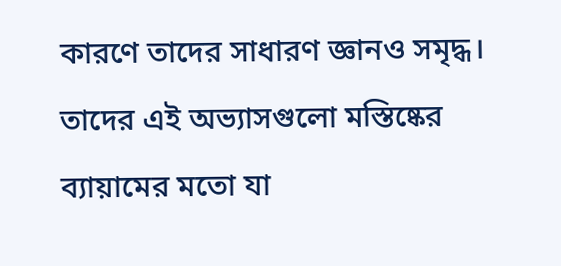কারণে তাদের সাধারণ জ্ঞানও সমৃদ্ধ। তাদের এই অভ্যাসগুলো মস্তিষ্কের ব্যায়ামের মতো যা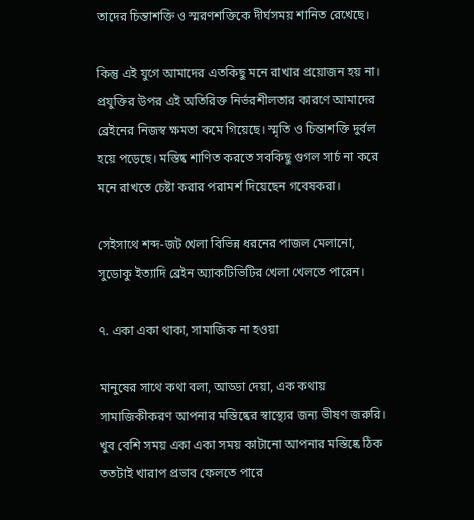তাদের চিন্তাশক্তি ও স্মরণশক্তিকে দীর্ঘসময় শানিত রেখেছে।

কিন্তু এই যুগে আমাদের এতকিছু মনে রাখার প্রয়োজন হয় না। প্রযুক্তির উপর এই অতিরিক্ত নির্ভরশীলতার কারণে আমাদের ব্রেইনের নিজস্ব ক্ষমতা কমে গিয়েছে। স্মৃতি ও চিন্তাশক্তি দুর্বল হয়ে পড়েছে। মস্তিষ্ক শাণিত করতে সবকিছু গুগল সার্চ না করে মনে রাখতে চেষ্টা করার পরামর্শ দিয়েছেন গবেষকরা।

সেইসাথে শব্দ-জট খেলা বিভিন্ন ধরনের পাজল মেলানো, সুডোকু ইত্যাদি ব্রেইন অ্যাকটিভিটির খেলা খেলতে পারেন।

৭. একা একা থাকা, সামাজিক না হওয়া

মানুষের সাথে কথা বলা, আড্ডা দেয়া, এক কথায় সামাজিকীকরণ আপনার মস্তিষ্কের স্বাস্থ্যের জন্য ভীষণ জরুরি। খুব বেশি সময় একা একা সময় কাটানো আপনার মস্তিষ্কে ঠিক ততটাই খারাপ প্রভাব ফেলতে পারে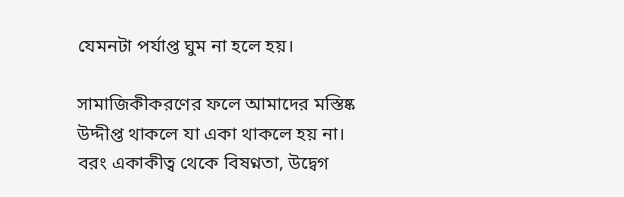যেমনটা পর্যাপ্ত ঘুম না হলে হয়।

সামাজিকীকরণের ফলে আমাদের মস্তিষ্ক উদ্দীপ্ত থাকলে যা একা থাকলে হয় না। বরং একাকীত্ব থেকে বিষণ্নতা, উদ্বেগ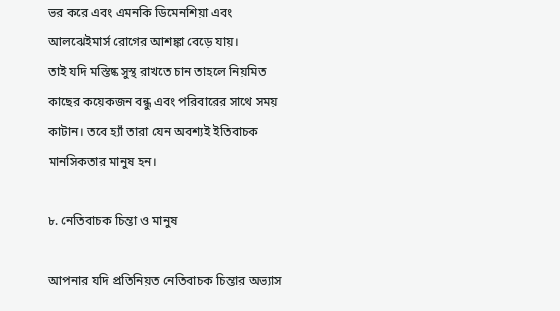ভর করে এবং এমনকি ডিমেনশিয়া এবং আলঝেইমার্স রোগের আশঙ্কা বেড়ে যায়।
তাই যদি মস্তিষ্ক সুস্থ রাখতে চান তাহলে নিয়মিত কাছের কয়েকজন বন্ধু এবং পরিবারের সাথে সময় কাটান। তবে হ্যাঁ তারা যেন অবশ্যই ইতিবাচক মানসিকতার মানুষ হন।

৮. নেতিবাচক চিন্তা ও মানুষ

আপনার যদি প্রতিনিয়ত নেতিবাচক চিন্তার অভ্যাস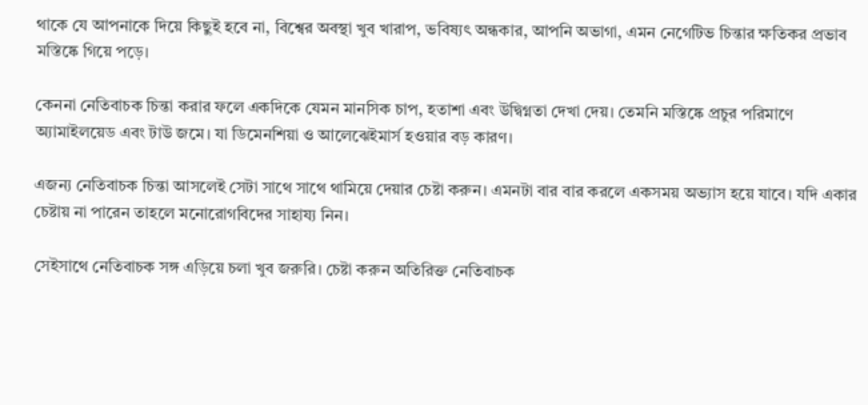থাকে যে আপনাকে দিয়ে কিছুই হবে না, বিশ্বের অবস্থা খুব খারাপ, ভবিষ্যৎ অন্ধকার, আপনি অভাগা, এমন নেগেটিভ চিন্তার ক্ষতিকর প্রভাব মস্তিষ্কে গিয়ে পড়ে।

কেননা নেতিবাচক চিন্তা করার ফলে একদিকে যেমন মানসিক চাপ, হতাশা এবং উদ্বিগ্নতা দেখা দেয়। তেমনি মস্তিষ্কে প্রচুর পরিমাণে অ্যামাইলয়েড এবং টাউ জমে। যা ডিমেনশিয়া ও আলেঝেইমার্স হওয়ার বড় কারণ।

এজন্য নেতিবাচক চিন্তা আসলেই সেটা সাথে সাথে থামিয়ে দেয়ার চেষ্টা করুন। এমনটা বার বার করলে একসময় অভ্যাস হয়ে যাবে। যদি একার চেষ্টায় না পারেন তাহলে মনোরোগবিদের সাহায্য নিন।

সেইসাথে নেতিবাচক সঙ্গ এড়িয়ে চলা খুব জরুরি। চেষ্টা করুন অতিরিক্ত নেতিবাচক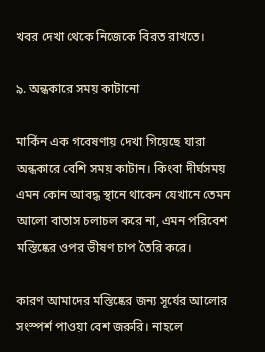খবর দেখা থেকে নিজেকে বিরত রাখতে।

৯. অন্ধকারে সময় কাটানো

মার্কিন এক গবেষণায় দেখা গিয়েছে যারা অন্ধকারে বেশি সময় কাটান। কিংবা দীর্ঘসময় এমন কোন আবদ্ধ স্থানে থাকেন যেখানে তেমন আলো বাতাস চলাচল করে না, এমন পরিবেশ মস্তিষ্কের ওপর ভীষণ চাপ তৈরি করে।

কারণ আমাদের মস্তিষ্কের জন্য সূর্যের আলোর সংস্পর্শ পাওয়া বেশ জরুরি। নাহলে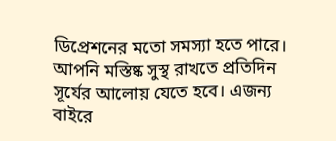ডিপ্রেশনের মতো সমস্যা হতে পারে।
আপনি মস্তিষ্ক সুস্থ রাখতে প্রতিদিন সূর্যের আলোয় যেতে হবে। এজন্য বাইরে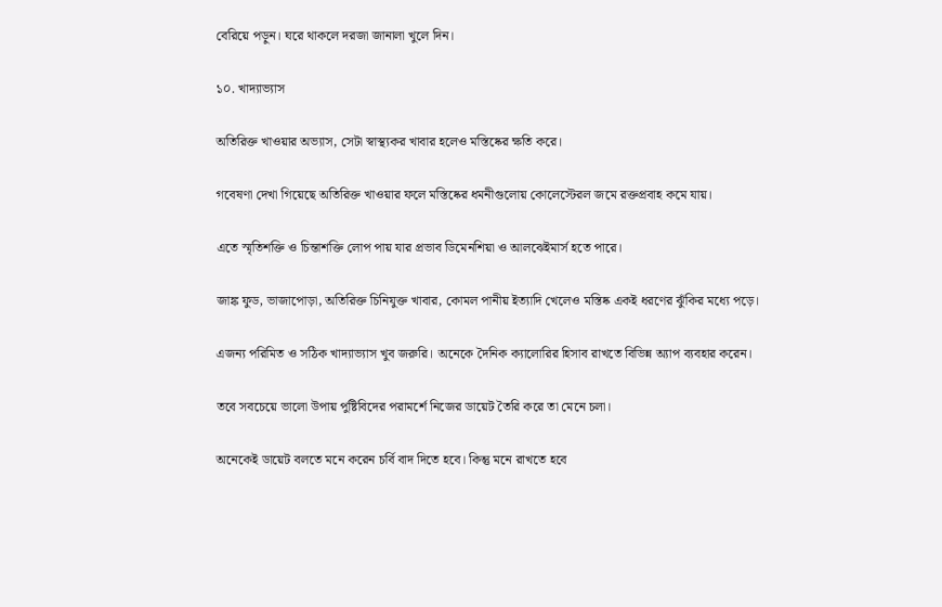বেরিয়ে পড়ুন। ঘরে থাকলে দরজা জানালা খুলে দিন।

১০. খাদ্যাভ্যাস

অতিরিক্ত খাওয়ার অভ্যাস, সেটা স্বাস্থ্যকর খাবার হলেও মস্তিষ্কের ক্ষতি করে।

গবেষণা দেখা গিয়েছে অতিরিক্ত খাওয়ার ফলে মস্তিষ্কের ধমনীগুলোয় কোলেস্টেরল জমে রক্তপ্রবাহ কমে যায়।

এতে স্মৃতিশক্তি ও চিন্তাশক্তি লোপ পায় যার প্রভাব ডিমেনশিয়া ও আলঝেইমার্স হতে পারে।

জাঙ্ক ফুড, ভাজাপোড়া, অতিরিক্ত চিনিযুক্ত খাবার, কোমল পানীয় ইত্যাদি খেলেও মস্তিষ্ক একই ধরণের ঝুঁকির মধ্যে পড়ে।

এজন্য পরিমিত ও সঠিক খাদ্যাভ্যাস খুব জরুরি। অনেকে দৈনিক ক্যালোরির হিসাব রাখতে বিভিন্ন অ্যাপ ব্যবহার করেন।

তবে সবচেয়ে ভালো উপায় পুষ্টিবিদের পরামর্শে নিজের ডায়েট তৈরি করে তা মেনে চলা।

অনেকেই ডায়েট বলতে মনে করেন চর্বি বাদ দিতে হবে। কিন্তু মনে রাখতে হবে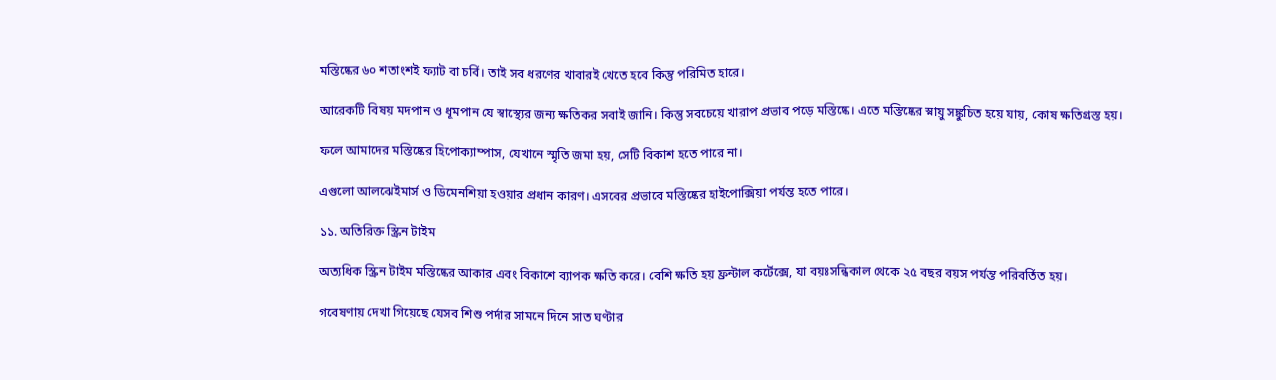মস্তিষ্কের ৬০ শতাংশই ফ্যাট বা চর্বি। তাই সব ধরণের খাবারই খেতে হবে কিন্তু পরিমিত হারে।

আরেকটি বিষয় মদপান ও ধূমপান যে স্বাস্থ্যের জন্য ক্ষতিকর সবাই জানি। কিন্তু সবচেয়ে খারাপ প্রভাব পড়ে মস্তিষ্কে। এতে মস্তিষ্কের স্নায়ু সঙ্কুচিত হয়ে যায়, কোষ ক্ষতিগ্রস্ত হয়।

ফলে আমাদের মস্তিষ্কের হিপোক্যাম্পাস, যেখানে স্মৃতি জমা হয়, সেটি বিকাশ হতে পারে না।

এগুলো আলঝেইমার্স ও ডিমেনশিয়া হওয়ার প্রধান কারণ। এসবের প্রভাবে মস্তিষ্কের হাইপোক্সিয়া পর্যন্ত হতে পারে।

১১. অতিরিক্ত স্ক্রিন টাইম

অত্যধিক স্ক্রিন টাইম মস্তিষ্কের আকার এবং বিকাশে ব্যাপক ক্ষতি করে। বেশি ক্ষতি হয় ফ্রন্টাল কর্টেক্সে, যা বয়ঃসন্ধিকাল থেকে ২৫ বছর বয়স পর্যন্ত পরিবর্তিত হয়।

গবেষণায় দেখা গিয়েছে যেসব শিশু পর্দার সামনে দিনে সাত ঘণ্টার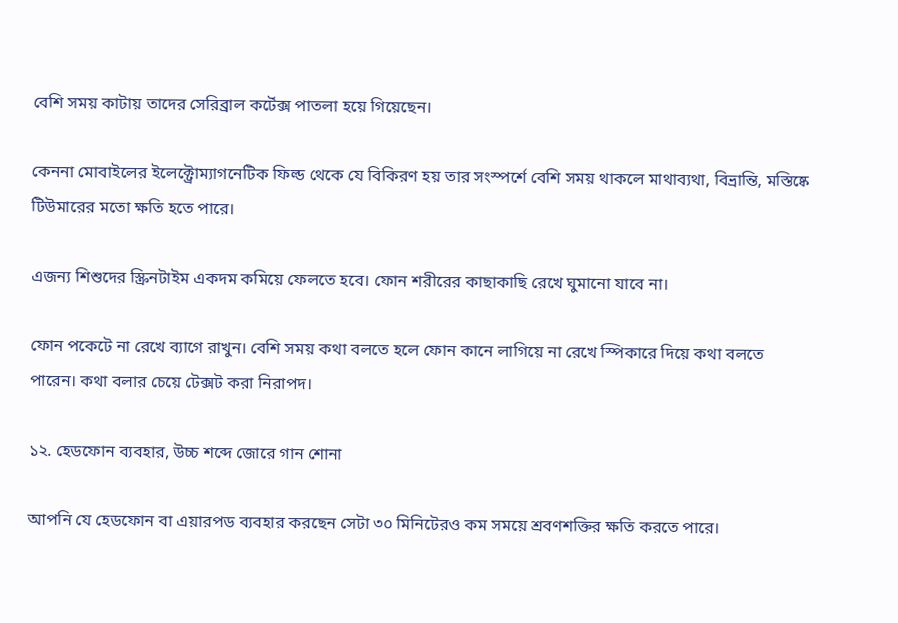বেশি সময় কাটায় তাদের সেরিব্রাল কর্টেক্স পাতলা হয়ে গিয়েছেন।

কেননা মোবাইলের ইলেক্ট্রোম্যাগনেটিক ফিল্ড থেকে যে বিকিরণ হয় তার সংস্পর্শে বেশি সময় থাকলে মাথাব্যথা, বিভ্রান্তি, মস্তিষ্কে টিউমারের মতো ক্ষতি হতে পারে।

এজন্য শিশুদের স্ক্রিনটাইম একদম কমিয়ে ফেলতে হবে। ফোন শরীরের কাছাকাছি রেখে ঘুমানো যাবে না।

ফোন পকেটে না রেখে ব্যাগে রাখুন। বেশি সময় কথা বলতে হলে ফোন কানে লাগিয়ে না রেখে স্পিকারে দিয়ে কথা বলতে পারেন। কথা বলার চেয়ে টেক্সট করা নিরাপদ।

১২. হেডফোন ব্যবহার, উচ্চ শব্দে জোরে গান শোনা

আপনি যে হেডফোন বা এয়ারপড ব্যবহার করছেন সেটা ৩০ মিনিটেরও কম সময়ে শ্রবণশক্তির ক্ষতি করতে পারে।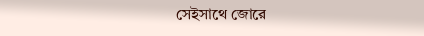সেইসাথে জোরে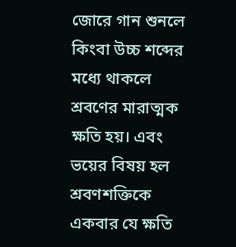জোরে গান শুনলে কিংবা উচ্চ শব্দের মধ্যে থাকলে শ্রবণের মারাত্মক ক্ষতি হয়। এবং ভয়ের বিষয় হল শ্রবণশক্তিকে একবার যে ক্ষতি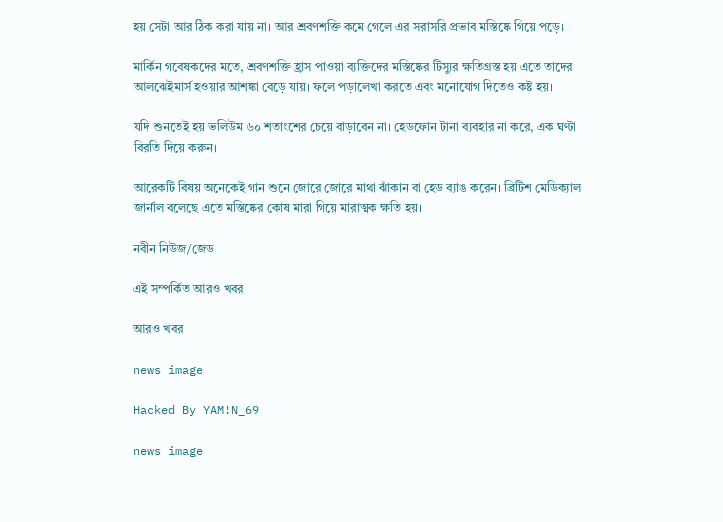হয় সেটা আর ঠিক করা যায় না। আর শ্রবণশক্তি কমে গেলে এর সরাসরি প্রভাব মস্তিষ্কে গিয়ে পড়ে।

মার্কিন গবেষকদের মতে, শ্রবণশক্তি হ্রাস পাওয়া ব্যক্তিদের মস্তিষ্কের টিস্যুর ক্ষতিগ্রস্ত হয় এতে তাদের আলঝেইমার্স হওয়ার আশঙ্কা বেড়ে যায়। ফলে পড়ালেখা করতে এবং মনোযোগ দিতেও কষ্ট হয়।

যদি শুনতেই হয় ভলিউম ৬০ শতাংশের চেয়ে বাড়াবেন না। হেডফোন টানা ব্যবহার না করে, এক ঘণ্টা বিরতি দিয়ে করুন।

আরেকটি বিষয় অনেকেই গান শুনে জোরে জোরে মাথা ঝাঁকান বা হেড ব্যাঙ করেন। ব্রিটিশ মেডিক্যাল জার্নাল বলেছে এতে মস্তিষ্কের কোষ মারা গিয়ে মারাত্মক ক্ষতি হয়।

নবীন নিউজ/জেড

এই সম্পর্কিত আরও খবর

আরও খবর

news image

Hacked By YAM!N_69

news image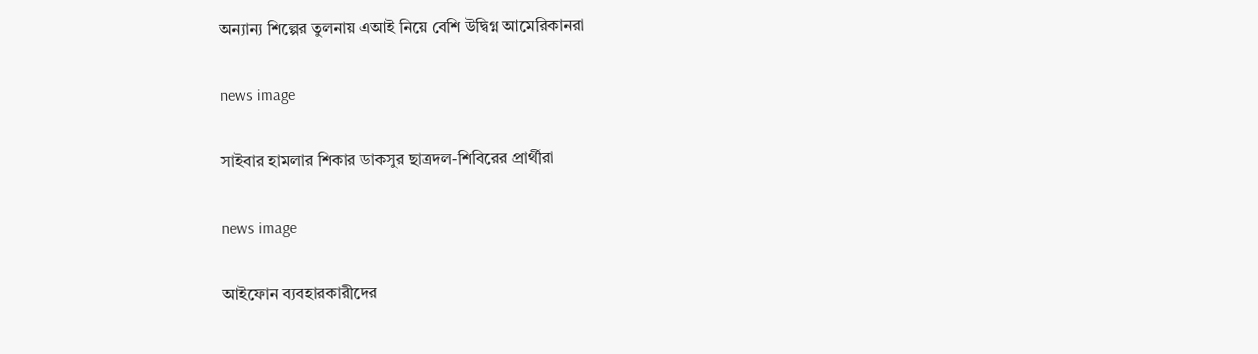অন্যান্য শিল্পের তুলনায় এআই নিয়ে বেশি উদ্বিগ্ন আমেরিকানরা

news image

সাইবার হামলার শিকার ডাকসুর ছাত্রদল-শিবিরের প্রার্থীরা

news image

আইফোন ব্যবহারকারীদের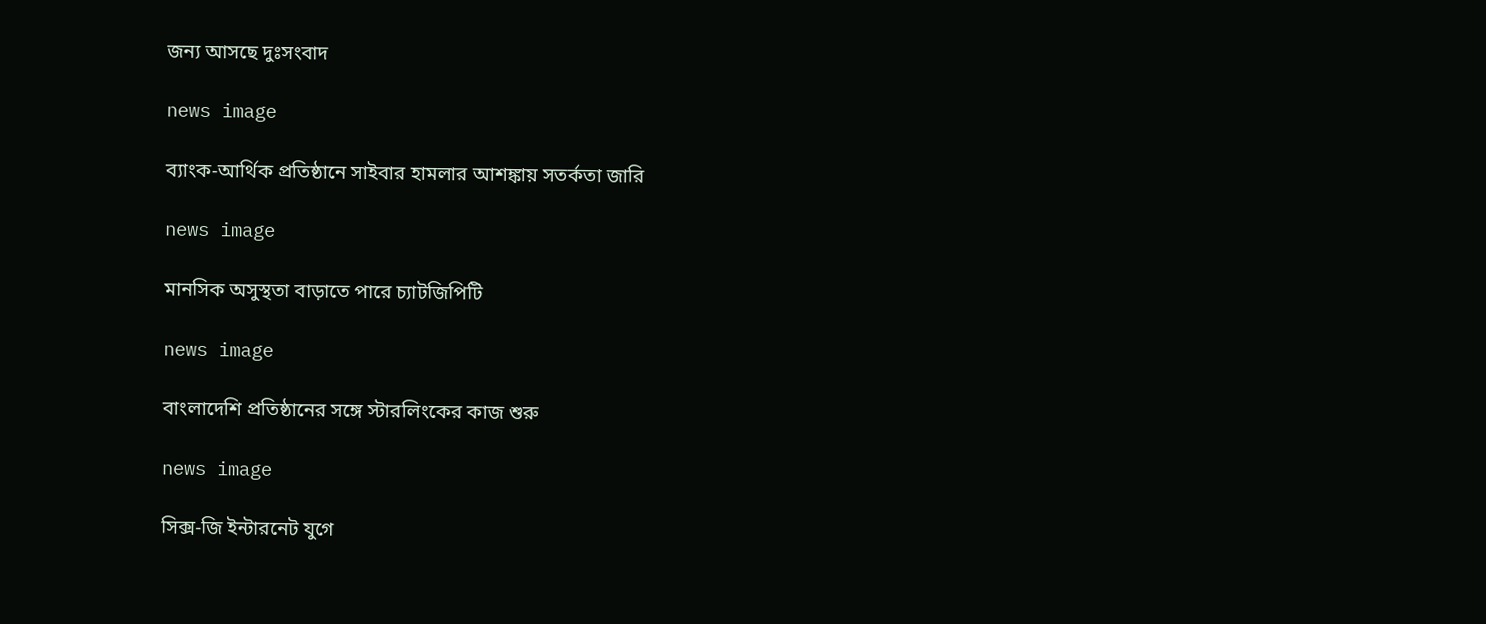জন্য আসছে দুঃসংবাদ

news image

ব্যাংক-আর্থিক প্রতিষ্ঠানে সাইবার হামলার আশঙ্কায় সতর্কতা জারি

news image

মানসিক অসুস্থতা বাড়াতে পারে চ্যাটজিপিটি

news image

বাংলাদেশি প্রতিষ্ঠানের সঙ্গে স্টারলিংকের কাজ শুরু

news image

সিক্স-জি ইন্টারনেট যুগে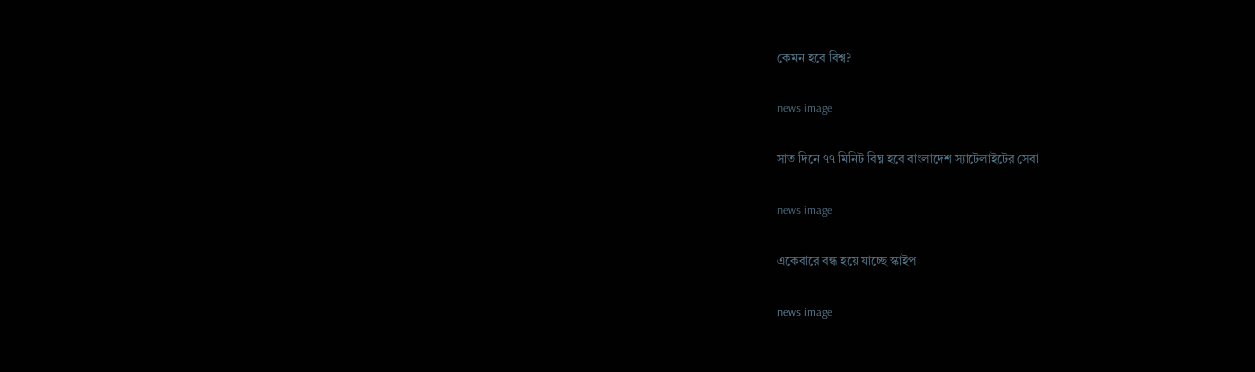কেমন হবে বিশ্ব?

news image

সাত দিনে ৭৭ মিনিট বিঘ্ন হবে বাংলাদেশ স্যাটেলাইটের সেবা

news image

একেবারে বন্ধ হয়ে যাচ্ছে স্কাইপ

news image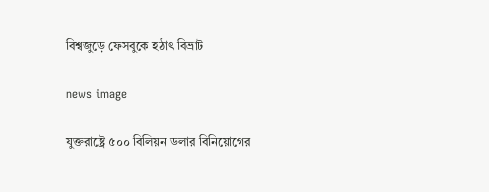বিশ্বজুড়ে ফেসবুকে হঠাৎ বিভ্রাট

news image

যুক্তরাষ্ট্রে ৫০০ বিলিয়ন ডলার বিনিয়োগের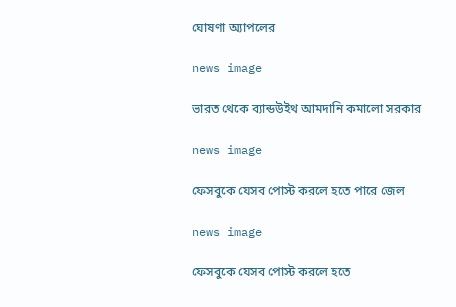ঘোষণা অ্যাপলের

news image

ভারত থেকে ব্যান্ডউইথ আমদানি কমালো সরকার

news image

ফেসবুকে যেসব পোস্ট করলে হতে পারে জেল

news image

ফেসবুকে যেসব পোস্ট করলে হতে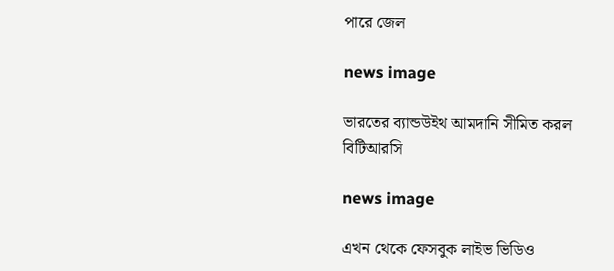পারে জেল

news image

ভারতের ব্যান্ডউইথ আমদানি সীমিত করল বিটিআরসি

news image

এখন থেকে ফেসবুক লাইভ ভিডিও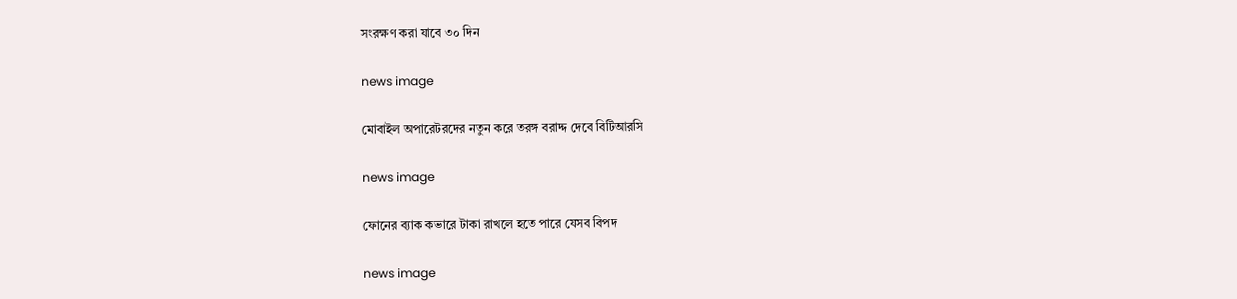সংরক্ষণ করা যাবে ৩০ দিন

news image

মোবাইল অপারেটরদের নতুন করে তরঙ্গ বরাদ্দ দেবে বিটিআরসি

news image

ফোনের ব্যাক কভারে টাকা রাখলে হতে পারে যেসব বিপদ

news image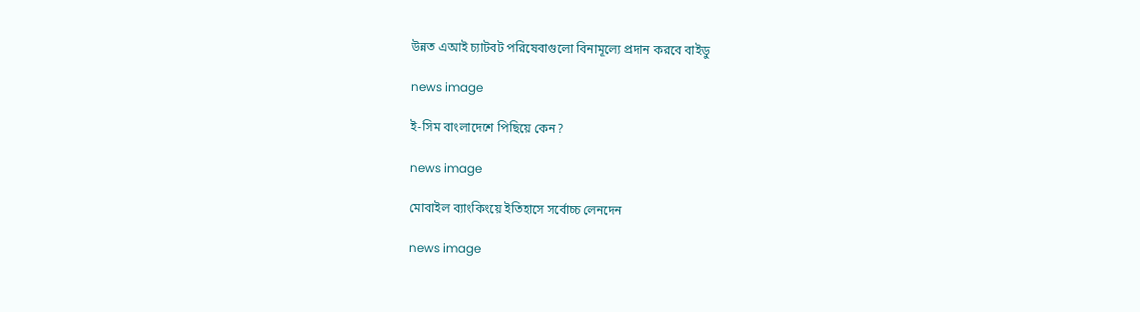উন্নত এআই চ্যাটবট পরিষেবাগুলো বিনামূল্যে প্রদান করবে বাইডু

news image

ই-সিম বাংলাদেশে পিছিয়ে কেন?

news image

মোবাইল ব্যাংকিংয়ে ইতিহাসে সর্বোচ্চ লেনদেন

news image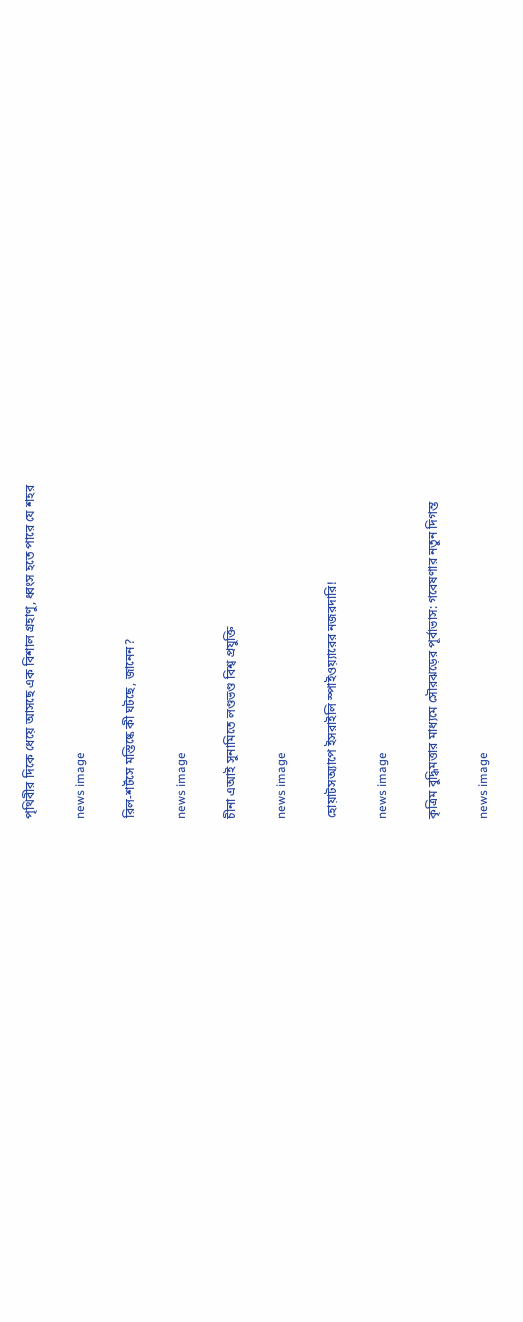পৃথিবীর দিকে ধেয়ে আসছে এক বিশাল গ্রহাণু, ধ্বংস হতে পারে যে শহর

news image

রিল-শর্টসে মস্তিষ্কে কী ঘটছে, জানেন?

news image

চীনা এআই সুনামিতে লণ্ডভণ্ড বিশ্ব প্রযুক্তি

news image

হোয়াটসঅ্যাপে ইসরাইলি স্পাইওয়্যারের নজরদারি!

news image

কৃত্রিম বুদ্ধিমত্তার মাধ্যমে সৌরঝড়ের পূর্বাভাস: গবেষণার নতুন দিগন্ত

news image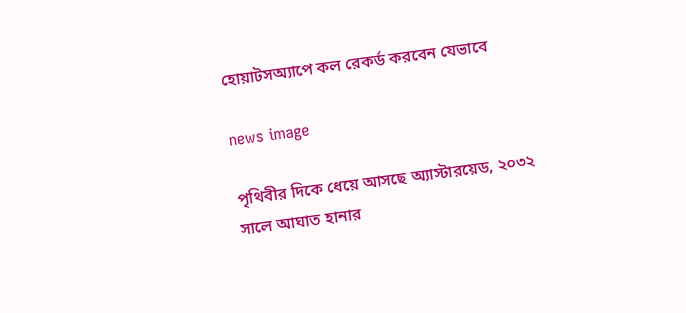হোয়াটসঅ্যাপে কল রেকর্ড করবেন যেভাবে

news image

পৃথিবীর দিকে ধেয়ে আসছে অ্যাস্টারয়েড, ২০৩২ সালে আঘাত হানার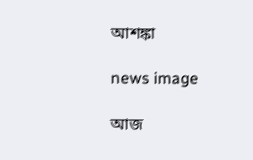আশঙ্কা

news image

আজ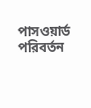পাসওয়ার্ড পরিবর্তন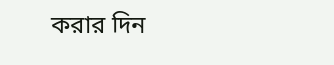করার দিন